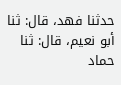حدثنا فهد، قال: ثنا أبو نعيم، قال: ثنا حماد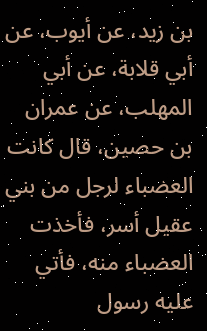بن زيد، عن أيوب، عن أبي قلابة، عن أبي المهلب، عن عمران بن حصين، قال كانت العضباء لرجل من بني عقيل أسر، فأخذت العضباء منه، فأتي عليه رسول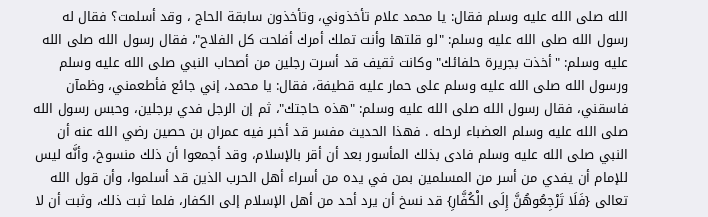الله صلى الله عليه وسلم فقال: يا محمد علام تأخذوني، وتأخذون سابقة الحاج ، وقد أسلمت؟ فقال له رسول الله صلى الله عليه وسلم: "لو قلتها وأنت تملك أمرك أفلحت كل الفلاح"، فقال رسول الله صلى الله عليه وسلم: "أخذت بجريرة حلفائك" وكانت ثقيف قد أسرت رجلين من أصحاب النبي صلى الله عليه وسلم ورسول الله صلى الله عليه وسلم على حمار عليه قطيفة، فقال: يا محمد، إني جائع فأطعمني، وظمآن فاسقني، فقال رسول الله صلى الله عليه وسلم: "هذه حاجتك"، ثم إن الرجل فدي برجلين، وحبس رسول الله صلى الله عليه وسلم العضباء لرحله . فهذا الحديث مفسر قد أخبر فيه عمران بن حصين رضي الله عنه أن النبي صلى الله عليه وسلم فادى بذلك المأسور بعد أن أقر بالإسلام، وقد أجمعوا أن ذلك منسوخ، وأنَّه ليس للإمام أن يفدي من أسر من المسلمين بمن في يده من أسراء أهل الحرب الذين قد أسلموا، وأن قول الله تعالى {فَلَا تَرْجِعُوهُنَّ إِلَى الْكُفَّارِ} قد نسخ أن يرد أحد من أهل الإسلام إلى الكفار، فلما ثبت ذلك، وثبت أن لا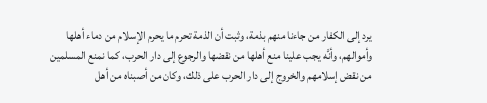يرد إلى الكفار من جاءنا منهم بذمة، وثبت أن الذمة تحرم ما يحرم الإسلام من دماء أهلها وأموالهم، وأنَّه يجب علينا منع أهلها من نقضها والرجوع إلى دار الحرب، كما نمنع المسلمين من نقض إسلامهم والخروج إلى دار الحرب على ذلك، وكان من أصبناه من أهل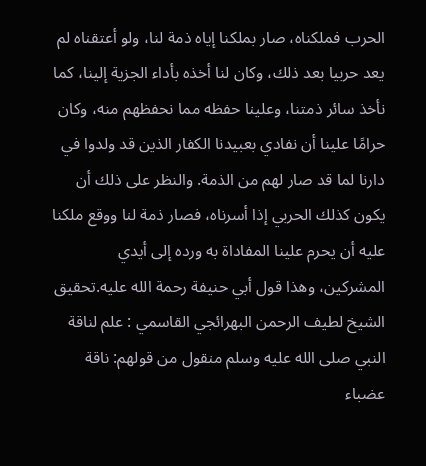الحرب فملكناه، صار بملكنا إياه ذمة لنا، ولو أعتقناه لم يعد حربيا بعد ذلك، وكان لنا أخذه بأداء الجزية إلينا، كما نأخذ سائر ذمتنا، وعلينا حفظه مما نحفظهم منه، وكان حرامًا علينا أن نفادي بعبيدنا الكفار الذين قد ولدوا في دارنا لما قد صار لهم من الذمة. والنظر على ذلك أن يكون كذلك الحربي إذا أسرناه، فصار ذمة لنا ووقع ملكنا عليه أن يحرم علينا المفاداة به ورده إلى أيدي المشركين، وهذا قول أبي حنيفة رحمة الله عليه.تحقيق الشيخ لطيف الرحمن البهرائجي القاسمي : علم لناقة النبي صلى الله عليه وسلم منقول من قولهم: ناقة عضباء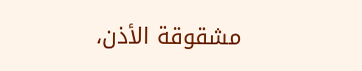مشقوقة الأذن،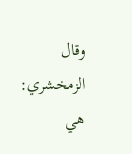وقال الزمخشري: هي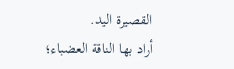القصيرة اليد.
أراد بها الناقة العضباء؛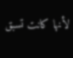لأنها كانت تسبق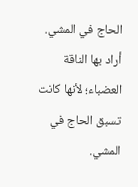الحاج في المشي.
أراد بها الناقة العضباء؛ لأنها كانت تسبق الحاج في المشي.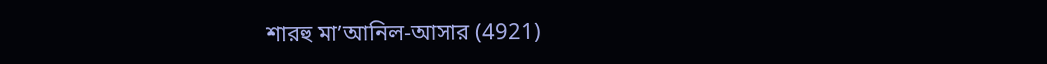শারহু মা’আনিল-আসার (4921)